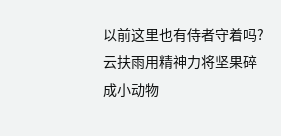以前这里也有侍者守着吗?
云扶雨用精神力将坚果碎成小动物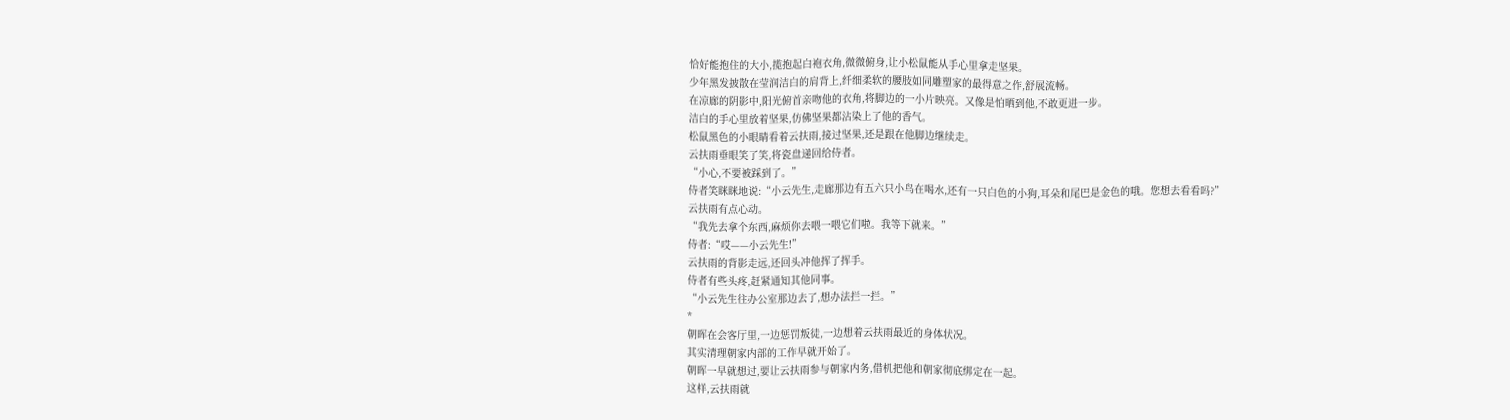恰好能抱住的大小,揽抱起白袍衣角,微微俯身,让小松鼠能从手心里拿走坚果。
少年黑发披散在莹润洁白的肩背上,纤细柔软的腰肢如同雕塑家的最得意之作,舒展流畅。
在凉廊的阴影中,阳光俯首亲吻他的衣角,将脚边的一小片映亮。又像是怕晒到他,不敢更进一步。
洁白的手心里放着坚果,仿佛坚果都沾染上了他的香气。
松鼠黑色的小眼睛看着云扶雨,接过坚果,还是跟在他脚边继续走。
云扶雨垂眼笑了笑,将瓷盘递回给侍者。
“小心,不要被踩到了。”
侍者笑眯眯地说:“小云先生,走廊那边有五六只小鸟在喝水,还有一只白色的小狗,耳朵和尾巴是金色的哦。您想去看看吗?”
云扶雨有点心动。
“我先去拿个东西,麻烦你去喂一喂它们啦。我等下就来。”
侍者:“哎——小云先生!”
云扶雨的背影走远,还回头冲他挥了挥手。
侍者有些头疼,赶紧通知其他同事。
“小云先生往办公室那边去了,想办法拦一拦。”
*
朝晖在会客厅里,一边惩罚叛徒,一边想着云扶雨最近的身体状况。
其实清理朝家内部的工作早就开始了。
朝晖一早就想过,要让云扶雨参与朝家内务,借机把他和朝家彻底绑定在一起。
这样,云扶雨就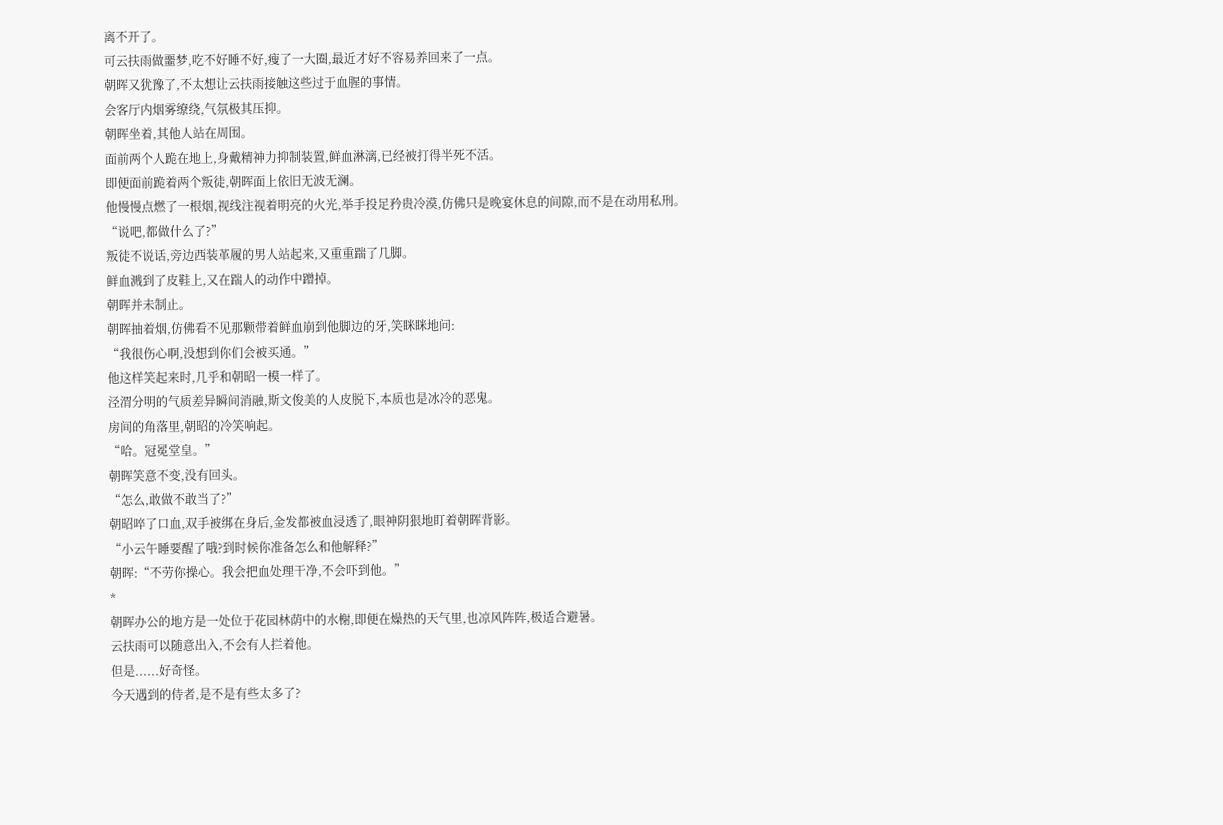离不开了。
可云扶雨做噩梦,吃不好睡不好,瘦了一大圈,最近才好不容易养回来了一点。
朝晖又犹豫了,不太想让云扶雨接触这些过于血腥的事情。
会客厅内烟雾缭绕,气氛极其压抑。
朝晖坐着,其他人站在周围。
面前两个人跪在地上,身戴精神力抑制装置,鲜血淋漓,已经被打得半死不活。
即便面前跪着两个叛徒,朝晖面上依旧无波无澜。
他慢慢点燃了一根烟,视线注视着明亮的火光,举手投足矜贵冷漠,仿佛只是晚宴休息的间隙,而不是在动用私刑。
“说吧,都做什么了?”
叛徒不说话,旁边西装革履的男人站起来,又重重踹了几脚。
鲜血溅到了皮鞋上,又在踹人的动作中蹭掉。
朝晖并未制止。
朝晖抽着烟,仿佛看不见那颗带着鲜血崩到他脚边的牙,笑眯眯地问:
“我很伤心啊,没想到你们会被买通。”
他这样笑起来时,几乎和朝昭一模一样了。
泾渭分明的气质差异瞬间消融,斯文俊美的人皮脱下,本质也是冰冷的恶鬼。
房间的角落里,朝昭的冷笑响起。
“哈。冠冕堂皇。”
朝晖笑意不变,没有回头。
“怎么,敢做不敢当了?”
朝昭啐了口血,双手被绑在身后,金发都被血浸透了,眼神阴狠地盯着朝晖背影。
“小云午睡要醒了哦?到时候你准备怎么和他解释?”
朝晖:“不劳你操心。我会把血处理干净,不会吓到他。”
*
朝晖办公的地方是一处位于花园林荫中的水榭,即便在燥热的天气里,也凉风阵阵,极适合避暑。
云扶雨可以随意出入,不会有人拦着他。
但是......好奇怪。
今天遇到的侍者,是不是有些太多了?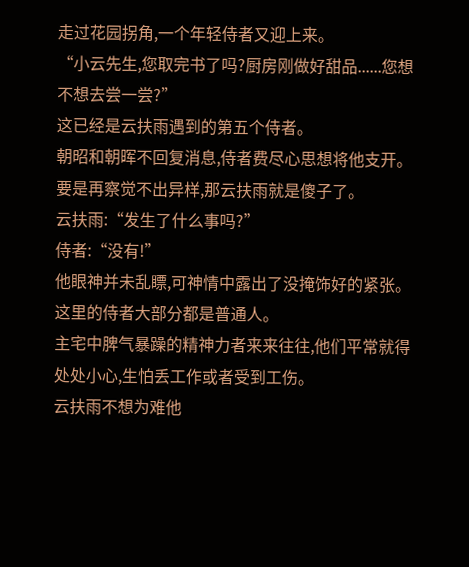走过花园拐角,一个年轻侍者又迎上来。
“小云先生,您取完书了吗?厨房刚做好甜品......您想不想去尝一尝?”
这已经是云扶雨遇到的第五个侍者。
朝昭和朝晖不回复消息,侍者费尽心思想将他支开。
要是再察觉不出异样,那云扶雨就是傻子了。
云扶雨:“发生了什么事吗?”
侍者:“没有!”
他眼神并未乱瞟,可神情中露出了没掩饰好的紧张。
这里的侍者大部分都是普通人。
主宅中脾气暴躁的精神力者来来往往,他们平常就得处处小心,生怕丢工作或者受到工伤。
云扶雨不想为难他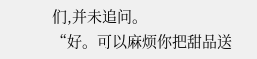们,并未追问。
“好。可以麻烦你把甜品送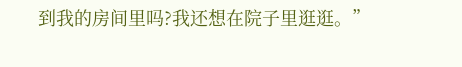到我的房间里吗?我还想在院子里逛逛。”